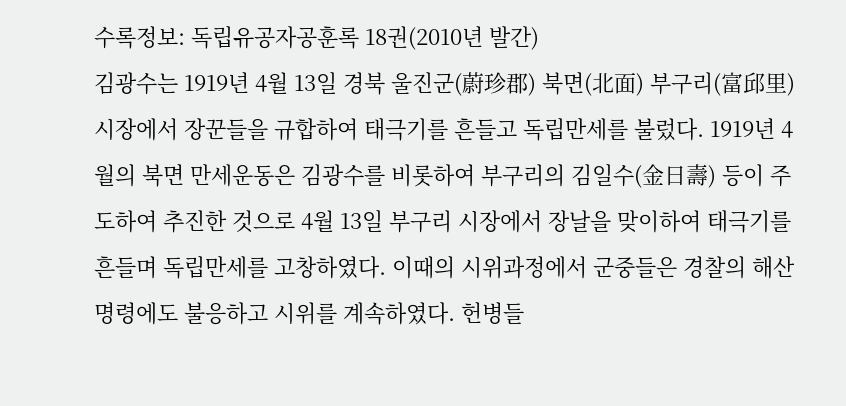수록정보: 독립유공자공훈록 18권(2010년 발간)
김광수는 1919년 4월 13일 경북 울진군(蔚珍郡) 북면(北面) 부구리(富邱里) 시장에서 장꾼들을 규합하여 태극기를 흔들고 독립만세를 불렀다. 1919년 4월의 북면 만세운동은 김광수를 비롯하여 부구리의 김일수(金日壽) 등이 주도하여 추진한 것으로 4월 13일 부구리 시장에서 장날을 맞이하여 태극기를 흔들며 독립만세를 고창하였다. 이때의 시위과정에서 군중들은 경찰의 해산 명령에도 불응하고 시위를 계속하였다. 헌병들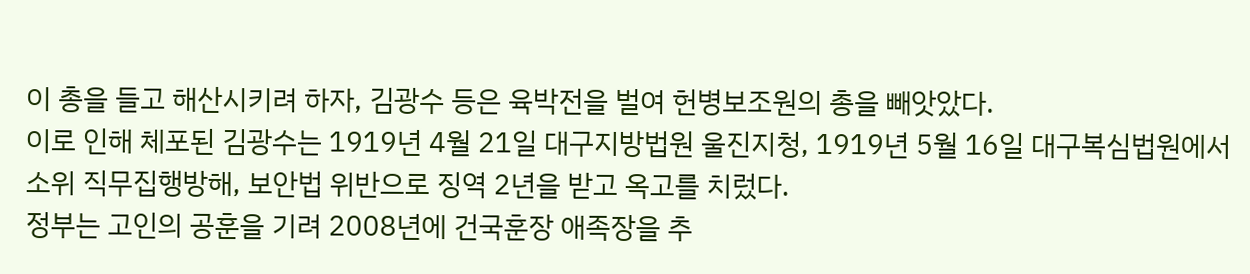이 총을 들고 해산시키려 하자, 김광수 등은 육박전을 벌여 헌병보조원의 총을 빼앗았다.
이로 인해 체포된 김광수는 1919년 4월 21일 대구지방법원 울진지청, 1919년 5월 16일 대구복심법원에서 소위 직무집행방해, 보안법 위반으로 징역 2년을 받고 옥고를 치렀다.
정부는 고인의 공훈을 기려 2008년에 건국훈장 애족장을 추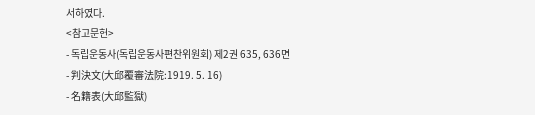서하였다.
<참고문헌>
- 독립운동사(독립운동사편찬위원회) 제2권 635, 636면
- 判決文(大邱覆審法院:1919. 5. 16)
- 名籍表(大邱監獄)